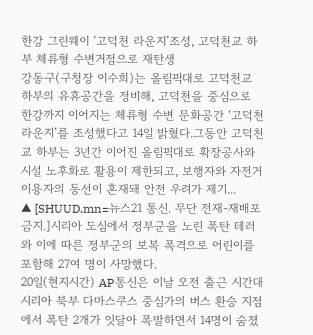한강 그린웨이 ‘고덕천 라운지’조성, 고덕천교 하부 체류형 수변거점으로 재탄생
강동구(구청장 이수희)는 올림픽대로 고덕천교 하부의 유휴공간을 정비해, 고덕천을 중심으로 한강까지 이어지는 체류형 수변 문화공간 ‘고덕천 라운지’를 조성했다고 14일 밝혔다.그동안 고덕천교 하부는 3년간 이어진 올림픽대로 확장공사와 시설 노후화로 활용이 제한되고, 보행자와 자전거 이용자의 동선이 혼재돼 안전 우려가 제기...
▲ [SHUUD.mn=뉴스21 통신. 무단 전재-재배포 금지.]시리아 도심에서 정부군을 노린 폭탄 테러와 이에 따른 정부군의 보복 폭격으로 어린이를 포함해 27여 명이 사망했다.
20일(현지시간) AP통신은 이날 오전 출근 시간대 시리아 북부 다마스쿠스 중심가의 버스 환승 지점에서 폭탄 2개가 잇달아 폭발하면서 14명이 숨졌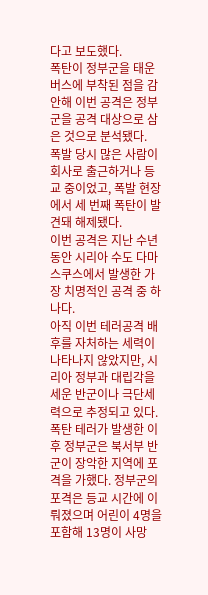다고 보도했다.
폭탄이 정부군을 태운 버스에 부착된 점을 감안해 이번 공격은 정부군을 공격 대상으로 삼은 것으로 분석됐다.
폭발 당시 많은 사람이 회사로 출근하거나 등교 중이었고, 폭발 현장에서 세 번째 폭탄이 발견돼 해제됐다.
이번 공격은 지난 수년동안 시리아 수도 다마스쿠스에서 발생한 가장 치명적인 공격 중 하나다.
아직 이번 테러공격 배후를 자처하는 세력이 나타나지 않았지만, 시리아 정부과 대립각을 세운 반군이나 극단세력으로 추정되고 있다.
폭탄 테러가 발생한 이후 정부군은 북서부 반군이 장악한 지역에 포격을 가했다. 정부군의 포격은 등교 시간에 이뤄졌으며 어린이 4명을 포함해 13명이 사망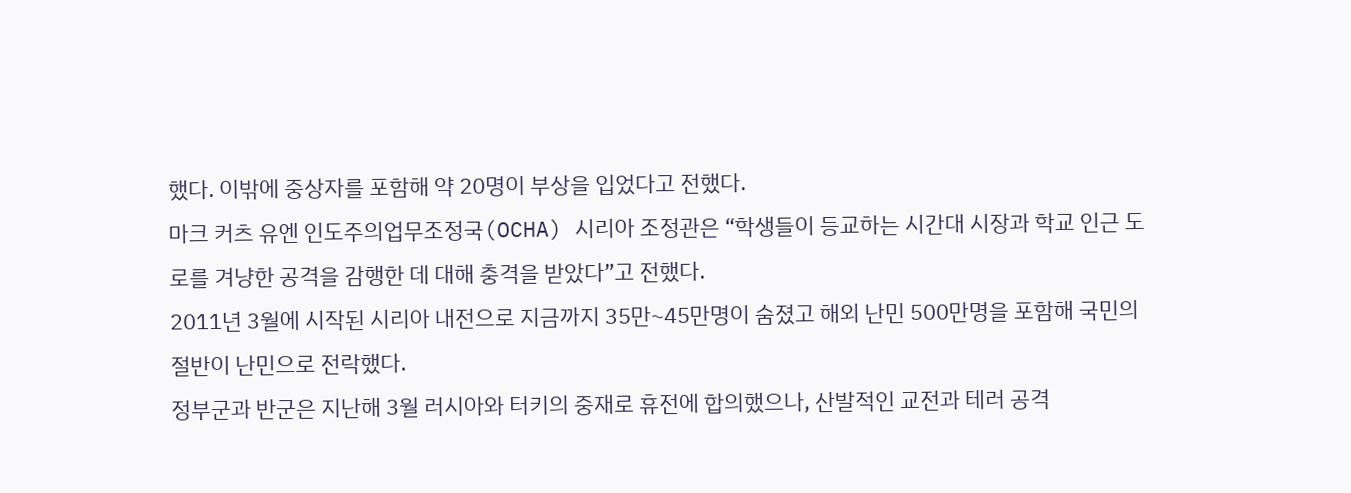했다. 이밖에 중상자를 포함해 약 20명이 부상을 입었다고 전했다.
마크 커츠 유엔 인도주의업무조정국(OCHA) 시리아 조정관은 “학생들이 등교하는 시간대 시장과 학교 인근 도로를 겨냥한 공격을 감행한 데 대해 충격을 받았다”고 전했다.
2011년 3월에 시작된 시리아 내전으로 지금까지 35만~45만명이 숨졌고 해외 난민 500만명을 포함해 국민의 절반이 난민으로 전락했다.
정부군과 반군은 지난해 3월 러시아와 터키의 중재로 휴전에 합의했으나, 산발적인 교전과 테러 공격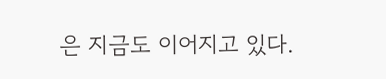은 지금도 이어지고 있다.